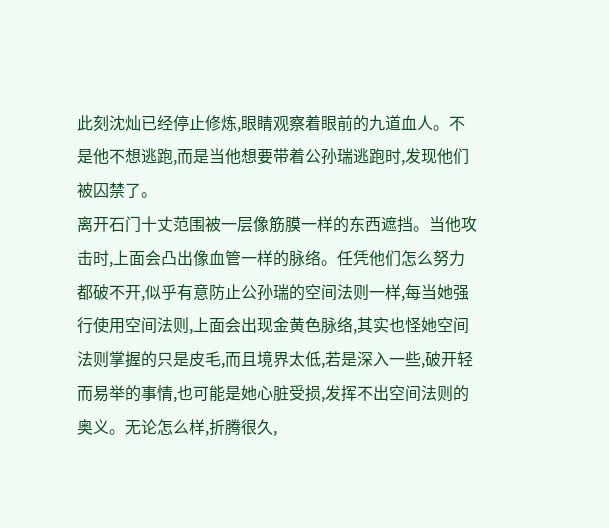此刻沈灿已经停止修炼,眼睛观察着眼前的九道血人。不是他不想逃跑,而是当他想要带着公孙瑞逃跑时,发现他们被囚禁了。
离开石门十丈范围被一层像筋膜一样的东西遮挡。当他攻击时,上面会凸出像血管一样的脉络。任凭他们怎么努力都破不开,似乎有意防止公孙瑞的空间法则一样,每当她强行使用空间法则,上面会出现金黄色脉络,其实也怪她空间法则掌握的只是皮毛,而且境界太低,若是深入一些,破开轻而易举的事情,也可能是她心脏受损,发挥不出空间法则的奥义。无论怎么样,折腾很久,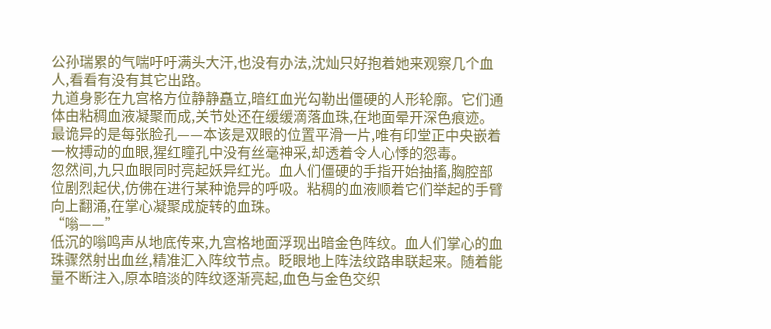公孙瑞累的气喘吁吁满头大汗,也没有办法,沈灿只好抱着她来观察几个血人,看看有没有其它出路。
九道身影在九宫格方位静静矗立,暗红血光勾勒出僵硬的人形轮廓。它们通体由粘稠血液凝聚而成,关节处还在缓缓滴落血珠,在地面晕开深色痕迹。最诡异的是每张脸孔——本该是双眼的位置平滑一片,唯有印堂正中央嵌着一枚搏动的血眼,猩红瞳孔中没有丝毫神采,却透着令人心悸的怨毒。
忽然间,九只血眼同时亮起妖异红光。血人们僵硬的手指开始抽搐,胸腔部位剧烈起伏,仿佛在进行某种诡异的呼吸。粘稠的血液顺着它们举起的手臂向上翻涌,在掌心凝聚成旋转的血珠。
“嗡——”
低沉的嗡鸣声从地底传来,九宫格地面浮现出暗金色阵纹。血人们掌心的血珠骤然射出血丝,精准汇入阵纹节点。眨眼地上阵法纹路串联起来。随着能量不断注入,原本暗淡的阵纹逐渐亮起,血色与金色交织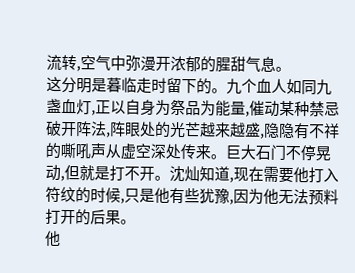流转,空气中弥漫开浓郁的腥甜气息。
这分明是暮临走时留下的。九个血人如同九盏血灯,正以自身为祭品为能量,催动某种禁忌破开阵法,阵眼处的光芒越来越盛,隐隐有不祥的嘶吼声从虚空深处传来。巨大石门不停晃动,但就是打不开。沈灿知道,现在需要他打入符纹的时候,只是他有些犹豫,因为他无法预料打开的后果。
他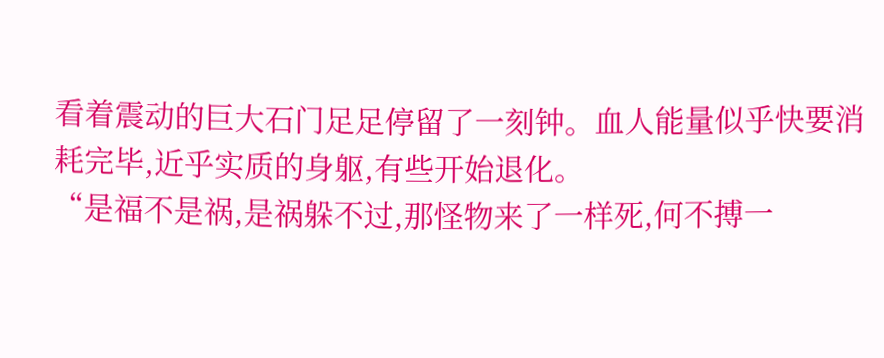看着震动的巨大石门足足停留了一刻钟。血人能量似乎快要消耗完毕,近乎实质的身躯,有些开始退化。
“是福不是祸,是祸躲不过,那怪物来了一样死,何不搏一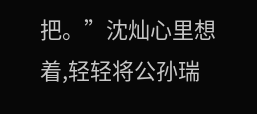把。”沈灿心里想着,轻轻将公孙瑞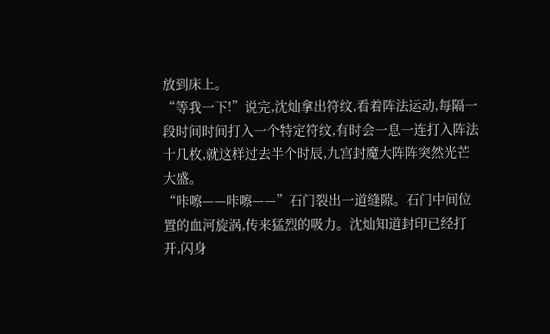放到床上。
“等我一下!”说完,沈灿拿出符纹,看着阵法运动,每隔一段时间时间打入一个特定符纹,有时会一息一连打入阵法十几枚,就这样过去半个时辰,九宫封魔大阵阵突然光芒大盛。
“咔嚓——咔嚓——”石门裂出一道缝隙。石门中间位置的血河旋涡,传来猛烈的吸力。沈灿知道封印已经打开,闪身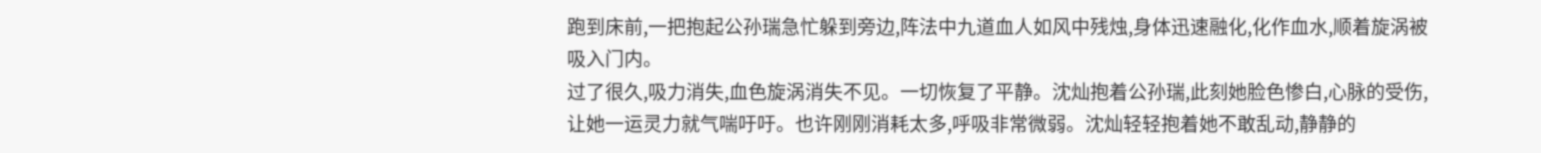跑到床前,一把抱起公孙瑞急忙躲到旁边,阵法中九道血人如风中残烛,身体迅速融化,化作血水,顺着旋涡被吸入门内。
过了很久,吸力消失,血色旋涡消失不见。一切恢复了平静。沈灿抱着公孙瑞,此刻她脸色惨白,心脉的受伤,让她一运灵力就气喘吁吁。也许刚刚消耗太多,呼吸非常微弱。沈灿轻轻抱着她不敢乱动,静静的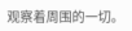观察着周围的一切。